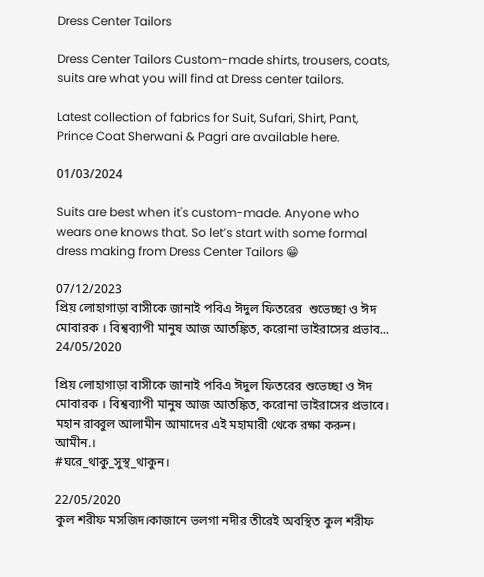Dress Center Tailors

Dress Center Tailors Custom-made shirts, trousers, coats, suits are what you will find at Dress center tailors.

Latest collection of fabrics for Suit, Sufari, Shirt, Pant, Prince Coat Sherwani & Pagri are available here.

01/03/2024

Suits are best when it's custom-made. Anyone who wears one knows that. So let’s start with some formal dress making from Dress Center Tailors 😁

07/12/2023
প্রিয় লোহাগাড়া বাসীকে জানাই পবিএ ঈদুল ফিতরের  শুভেচ্ছা ও ঈদ মোবারক । বিশ্বব্যাপী মানুষ আজ আতঙ্কিত, করোনা ভাইরাসের প্রভাব...
24/05/2020

প্রিয় লোহাগাড়া বাসীকে জানাই পবিএ ঈদুল ফিতরের শুভেচ্ছা ও ঈদ মোবারক । বিশ্বব্যাপী মানুষ আজ আতঙ্কিত, করোনা ভাইরাসের প্রভাবে।
মহান রাব্বুল আলামীন আমাদের এই মহামারী থেকে রক্ষা করুন। আমীন.।
#ঘরে_থাকু_সুস্থ_থাকুন।

22/05/2020
কুল শরীফ মসজিদ।কাজানে ভলগা নদীর তীরেই অবস্থিত কুল শরীফ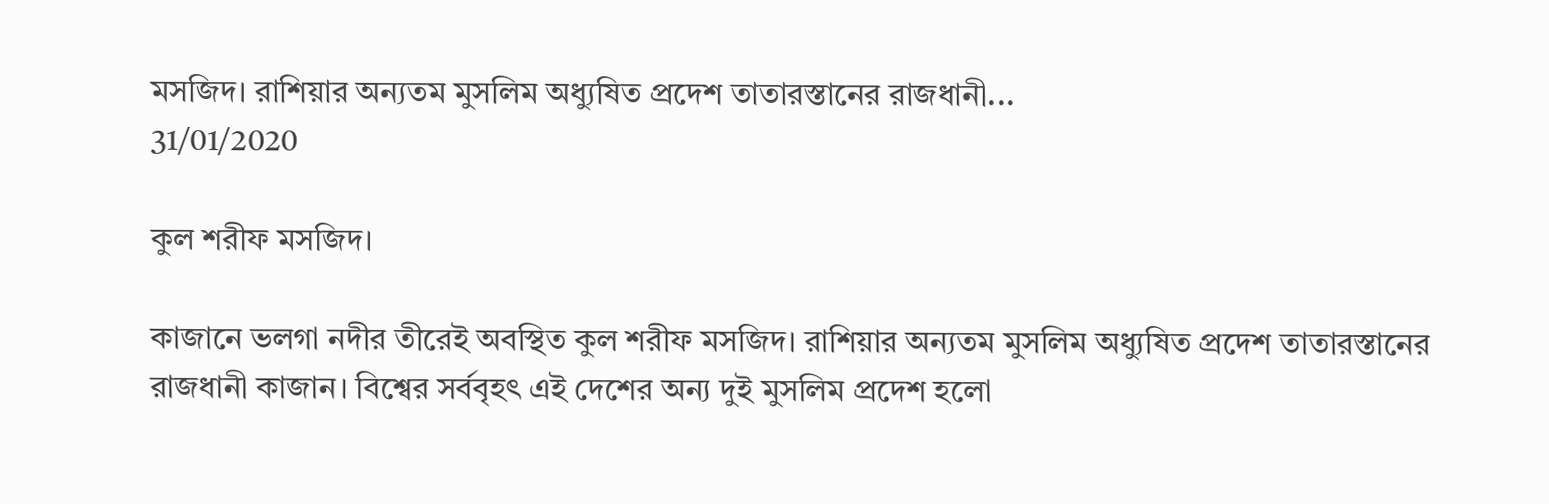মসজিদ। রাশিয়ার অন্যতম মুসলিম অধ্যুষিত প্রদেশ তাতারস্তানের রাজধানী...
31/01/2020

কুল শরীফ মসজিদ।

কাজানে ভলগা নদীর তীরেই অবস্থিত কুল শরীফ মসজিদ। রাশিয়ার অন্যতম মুসলিম অধ্যুষিত প্রদেশ তাতারস্তানের রাজধানী কাজান। বিশ্বের সর্ববৃহৎ এই দেশের অন্য দুই মুসলিম প্রদেশ হলো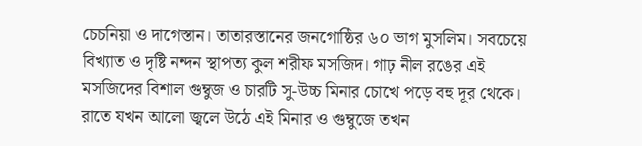চেচনিয়া ও দাগেস্তান। তাতারস্তানের জনগোষ্ঠির ৬০ ভাগ মুসলিম। সবচেয়ে বিখ্যাত ও দৃষ্টি নন্দন স্থাপত্য কুল শরীফ মসজিদ। গাঢ় নীল রঙের এই মসজিদের বিশাল গুম্বুজ ও চারটি সু-উচ্চ মিনার চোখে পড়ে বহু দূর থেকে। রাতে যখন আলো জ্বলে উঠে এই মিনার ও গুম্বুজে তখন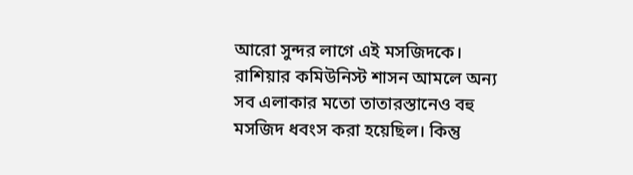আরো সুন্দর লাগে এই মসজিদকে।
রাশিয়ার কমিউনিস্ট শাসন আমলে অন্য সব এলাকার মতো তাতারস্তানেও বহু মসজিদ ধবংস করা হয়েছিল। কিন্তু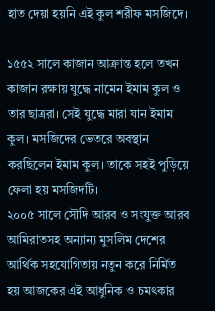হাত দেয়া হয়নি এই কুল শরীফ মসজিদে।

১৫৫২ সালে কাজান আক্রান্ত হলে তখন কাজান রক্ষায় যুদ্ধে নামেন ইমাম কুল ও তার ছাত্ররা। সেই যুদ্ধে মারা যান ইমাম কুল। মসজিদের ভেতরে অবস্থান করছিলেন ইমাম কুল। তাকে সহই পুড়িয়ে ফেলা হয় মসজিদটি।
২০০৫ সালে সৌদি আরব ও সংযুক্ত আরব আমিরাতসহ অন্যান্য মুসলিম দেশের আর্থিক সহযোগিতায় নতুন করে নির্মিত হয় আজকের এই আধুনিক ও চমৎকার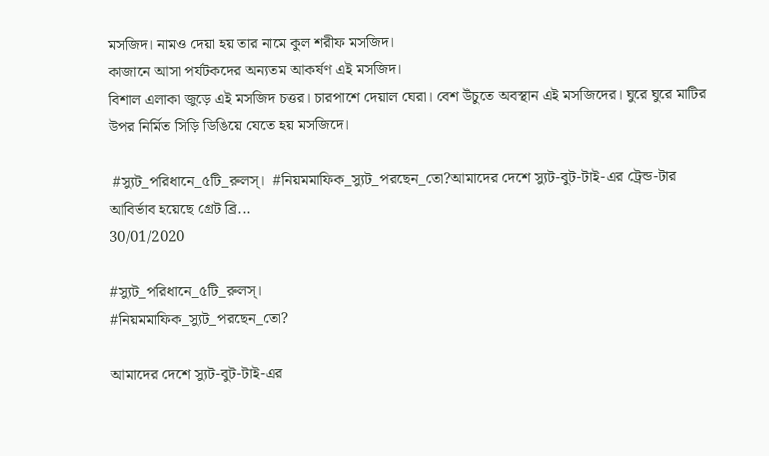মসজিদ। নামও দেয়া হয় তার নামে কুল শরীফ মসজিদ।
কাজানে আসা পর্যটকদের অন্যতম আকর্ষণ এই মসজিদ।
বিশাল এলাকা জুড়ে এই মসজিদ চত্তর। চারপাশে দেয়াল ঘেরা। বেশ উঁচুতে অবস্থান এই মসজিদের। ঘুরে ঘুরে মাটির উপর নির্মিত সিড়ি ডিঙিয়ে যেতে হয় মসজিদে।

 #স্যুট_পরিধানে_৫টি_রুলস্।  #নিয়মমাফিক_স্যুট_পরছেন_তো?আমাদের দেশে স্যুট-বুট-টাই-এর ট্রেন্ড-টার আবির্ভাব হয়েছে গ্রেট ব্রি...
30/01/2020

#স্যুট_পরিধানে_৫টি_রুলস্।
#নিয়মমাফিক_স্যুট_পরছেন_তো?

আমাদের দেশে স্যুট-বুট-টাই-এর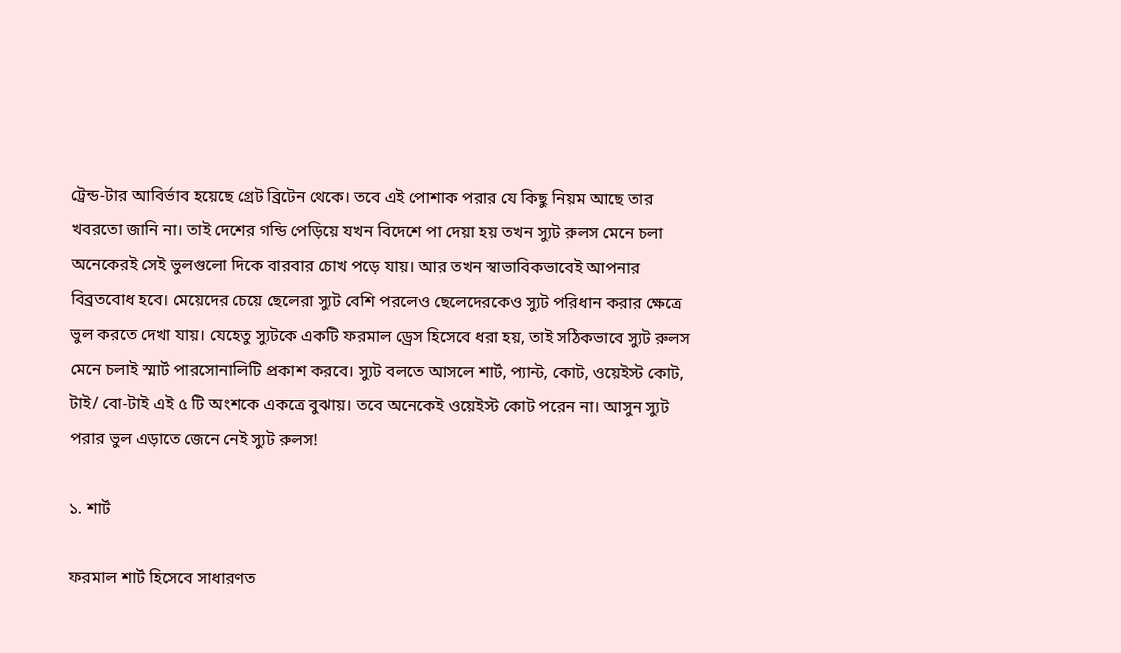ট্রেন্ড-টার আবির্ভাব হয়েছে গ্রেট ব্রিটেন থেকে। তবে এই পোশাক পরার যে কিছু নিয়ম আছে তার খবরতো জানি না। তাই দেশের গন্ডি পেড়িয়ে যখন বিদেশে পা দেয়া হয় তখন স্যুট রুলস মেনে চলা অনেকেরই সেই ভুলগুলো দিকে বারবার চোখ পড়ে যায়। আর তখন স্বাভাবিকভাবেই আপনার বিব্রতবোধ হবে। মেয়েদের চেয়ে ছেলেরা স্যুট বেশি পরলেও ছেলেদেরকেও স্যুট পরিধান করার ক্ষেত্রে ভুল করতে দেখা যায়। যেহেতু স্যুটকে একটি ফরমাল ড্রেস হিসেবে ধরা হয়, তাই সঠিকভাবে স্যুট রুলস মেনে চলাই স্মার্ট পারসোনালিটি প্রকাশ করবে। স্যুট বলতে আসলে শার্ট, প্যান্ট, কোট, ওয়েইস্ট কোট, টাই/ বো-টাই এই ৫ টি অংশকে একত্রে বুঝায়। তবে অনেকেই ওয়েইস্ট কোট পরেন না। আসুন স্যুট পরার ভুল এড়াতে জেনে নেই স্যুট রুলস!

১. শার্ট

ফরমাল শার্ট হিসেবে সাধারণত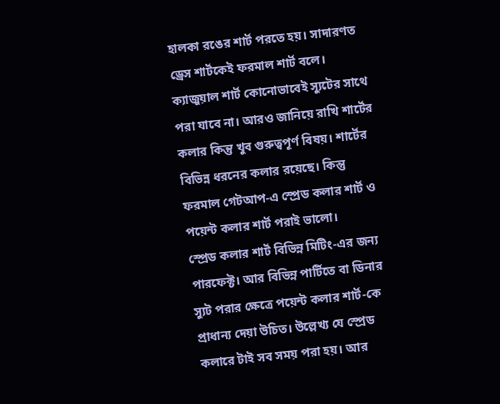হালকা রঙের শার্ট পরতে হয়। সাদারণত ড্রেস শার্টকেই ফরমাল শার্ট বলে। ক্যাজুয়াল শার্ট কোনোভাবেই স্যুটের সাথে পরা যাবে না। আরও জানিয়ে রাখি শার্টের কলার কিন্তু খুব গুরুত্বপূর্ণ বিষয়। শার্টের বিভিন্ন ধরনের কলার রয়েছে। কিন্তু ফরমাল গেটআপ-এ স্প্রেড কলার শার্ট ও পয়েন্ট কলার শার্ট পরাই ভালো।
স্প্রেড কলার শার্ট বিভিন্ন মিটিং-এর জন্য পারফেক্ট। আর বিভিন্ন পার্টিতে বা ডিনার স্যুট পরার ক্ষেত্রে পয়েন্ট কলার শার্ট-কে প্রাধান্য দেয়া উচিত। উল্লেখ্য যে স্প্রেড কলারে টাই সব সময় পরা হয়। আর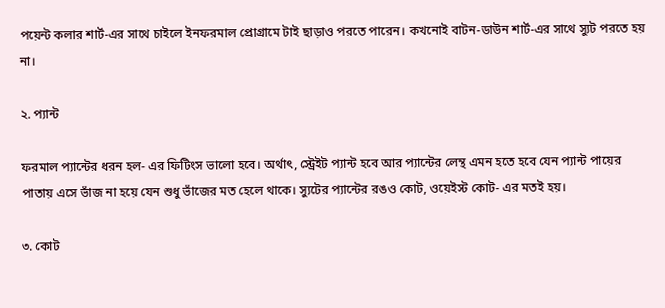পয়েন্ট কলার শার্ট-এর সাথে চাইলে ইনফরমাল প্রোগ্রামে টাই ছাড়াও পরতে পারেন। কখনোই বাটন-ডাউন শার্ট-এর সাথে স্যুট পরতে হয় না।

২. প্যান্ট

ফরমাল প্যান্টের ধরন হল- এর ফিটিংস ভালো হবে। অর্থাৎ, স্ট্রেইট প্যান্ট হবে আর প্যান্টের লেন্থ এমন হতে হবে যেন প্যান্ট পায়ের পাতায় এসে ভাঁজ না হয়ে যেন শুধু ভাঁজের মত হেলে থাকে। স্যুটের প্যান্টের রঙও কোট, ওয়েইস্ট কোট- এর মতই হয়।

৩. কোট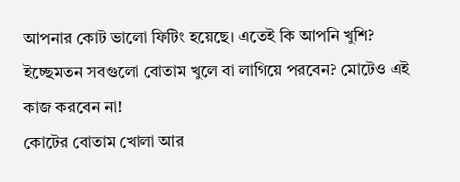আপনার কোট ভালো ফিটিং হয়েছে। এতেই কি আপনি খুশি? ইচ্ছেমতন সবগুলো বোতাম খুলে বা লাগিয়ে পরবেন? মোটেও এই কাজ করবেন না!
কোটের বোতাম খোলা আর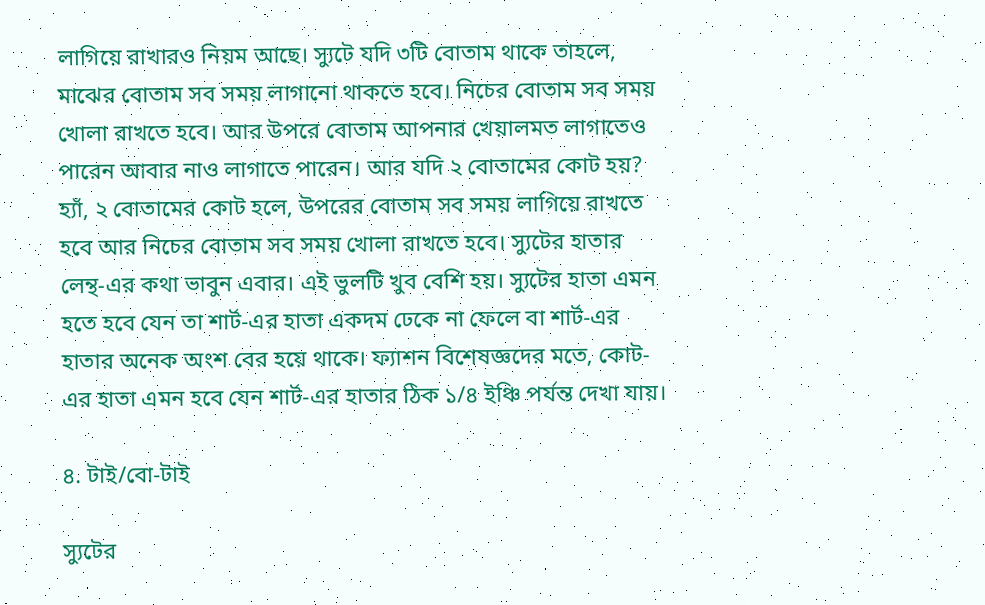লাগিয়ে রাখারও নিয়ম আছে। স্যুটে যদি ৩টি বোতাম থাকে তাহলে, মাঝের বোতাম সব সময় লাগানো থাকতে হবে। নিচের বোতাম সব সময় খোলা রাখতে হবে। আর উপরে বোতাম আপনার খেয়ালমত লাগাতেও পারেন আবার নাও লাগাতে পারেন। আর যদি ২ বোতামের কোট হয়? হ্যাঁ, ২ বোতামের কোট হলে, উপরের বোতাম সব সময় লাগিয়ে রাখতে হবে আর নিচের বোতাম সব সময় খোলা রাখতে হবে। স্যুটের হাতার লেন্থ-এর কথা ভাবুন এবার। এই ভুলটি খুব বেশি হয়। স্যুটের হাতা এমন হতে হবে যেন তা শার্ট-এর হাতা একদম ঢেকে না ফেলে বা শার্ট-এর হাতার অনেক অংশ বের হয়ে থাকে। ফ্যাশন বিশেষজ্ঞদের মতে, কোট-এর হাতা এমন হবে যেন শার্ট-এর হাতার ঠিক ১/৪ ইঞ্চি পর্যন্ত দেখা যায়।

৪. টাই/বো-টাই

স্যুটের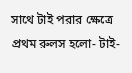সাথে টাই পরার ক্ষেত্রে প্রথম রুলস হলো- টাই-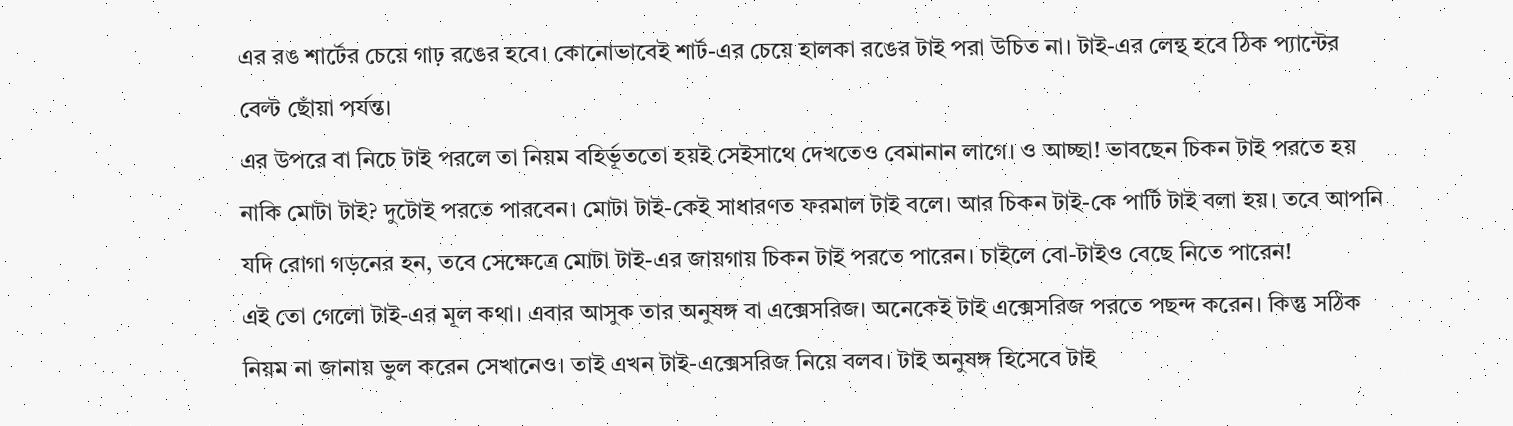এর রঙ শার্টের চেয়ে গাঢ় রঙের হবে। কোনোভাবেই শার্ট-এর চেয়ে হালকা রঙের টাই পরা উচিত না। টাই-এর লেন্থ হবে ঠিক প্যান্টের বেল্ট ছোঁয়া পর্যন্ত।
এর উপরে বা নিচে টাই পরলে তা নিয়ম বহির্ভূততো হয়ই সেইসাথে দেখতেও বেমানান লাগে। ও আচ্ছা! ভাবছেন চিকন টাই পরতে হয় নাকি মোটা টাই? দুটোই পরতে পারবেন। মোটা টাই-কেই সাধারণত ফরমাল টাই বলে। আর চিকন টাই-কে পার্টি টাই বলা হয়। তবে আপনি যদি রোগা গড়নের হন, তবে সেক্ষেত্রে মোটা টাই-এর জায়গায় চিকন টাই পরতে পারেন। চাইলে বো-টাইও বেছে নিতে পারেন!
এই তো গেলো টাই-এর মূল কথা। এবার আসুক তার অনুষঙ্গ বা এক্সেসরিজ। অনেকেই টাই এক্সেসরিজ পরতে পছন্দ করেন। কিন্তু সঠিক নিয়ম না জানায় ভুল করেন সেখানেও। তাই এখন টাই-এক্সেসরিজ নিয়ে বলব। টাই অনুষঙ্গ হিসেবে টাই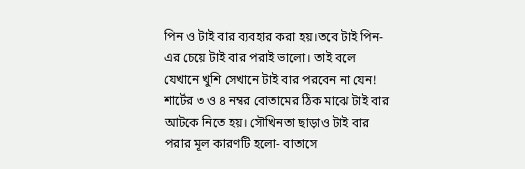পিন ও টাই বার ব্যবহার করা হয়।তবে টাই পিন-এর চেয়ে টাই বার পরাই ভালো। তাই বলে যেখানে খুশি সেখানে টাই বার পরবেন না যেন! শার্টের ৩ ও ৪ নম্বর বোতামের ঠিক মাঝে টাই বার আটকে নিতে হয়। সৌখিনতা ছাড়াও টাই বার পরার মূল কারণটি হলো- বাতাসে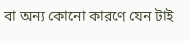বা অন্য কোনো কারণে যেন টাই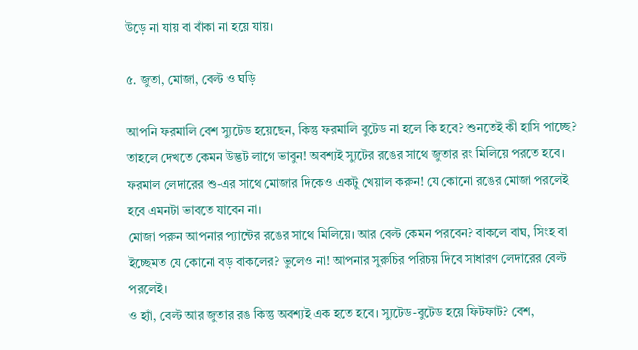উড়ে না যায় বা বাঁকা না হয়ে যায়।

৫. জুতা, মোজা, বেল্ট ও ঘড়ি

আপনি ফরমালি বেশ স্যুটেড হয়েছেন, কিন্তু ফরমালি বুটেড না হলে কি হবে? শুনতেই কী হাসি পাচ্ছে? তাহলে দেখতে কেমন উদ্ভট লাগে ভাবুন! অবশ্যই স্যুটের রঙের সাথে জুতার রং মিলিয়ে পরতে হবে।
ফরমাল লেদারের শু-এর সাথে মোজার দিকেও একটু খেয়াল করুন! যে কোনো রঙের মোজা পরলেই হবে এমনটা ভাবতে যাবেন না।
মোজা পরুন আপনার প্যান্টের রঙের সাথে মিলিয়ে। আর বেল্ট কেমন পরবেন? বাকলে বাঘ, সিংহ বা ইচ্ছেমত যে কোনো বড় বাকলের? ভুলেও না! আপনার সুরুচির পরিচয় দিবে সাধারণ লেদারের বেল্ট পরলেই।
ও হ্যাঁ, বেল্ট আর জুতার রঙ কিন্তু অবশ্যই এক হতে হবে। স্যুটেড-বুটেড হয়ে ফিটফাট? বেশ,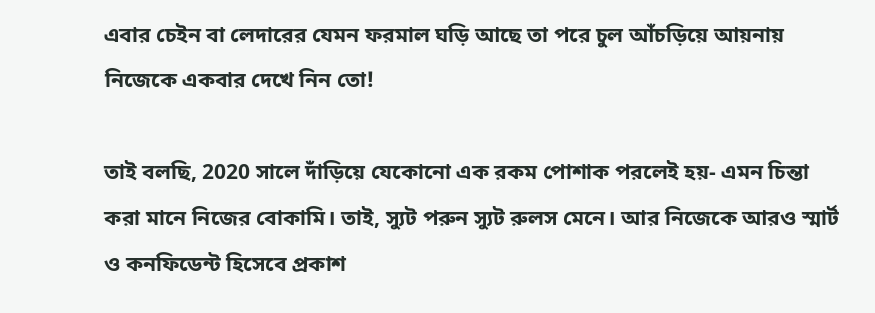এবার চেইন বা লেদারের যেমন ফরমাল ঘড়ি আছে তা পরে চুল আঁচড়িয়ে আয়নায় নিজেকে একবার দেখে নিন তো!

তাই বলছি, 2020 সালে দাঁড়িয়ে যেকোনো এক রকম পোশাক পরলেই হয়- এমন চিন্তা করা মানে নিজের বোকামি। তাই, স্যুট পরুন স্যুট রুলস মেনে। আর নিজেকে আরও স্মার্ট ও কনফিডেন্ট হিসেবে প্রকাশ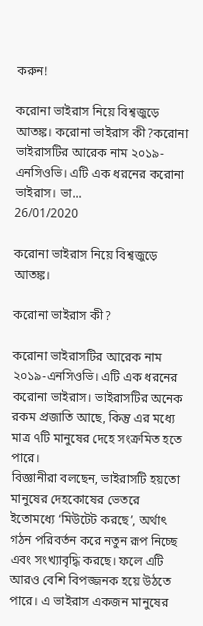করুন!

করোনা ভাইরাস নিয়ে বিশ্বজুড়ে আতঙ্ক। করোনা ভাইরাস কী?করোনা ভাইরাসটির আরেক নাম ২০১৯-এনসিওভি। এটি এক ধরনের করোনা ভাইরাস। ভা...
26/01/2020

করোনা ভাইরাস নিয়ে বিশ্বজুড়ে আতঙ্ক।

করোনা ভাইরাস কী?

করোনা ভাইরাসটির আরেক নাম ২০১৯-এনসিওভি। এটি এক ধরনের করোনা ভাইরাস। ভাইরাসটির অনেক রকম প্রজাতি আছে, কিন্তু এর মধ্যে মাত্র ৭টি মানুষের দেহে সংক্রমিত হতে পারে।
বিজ্ঞানীরা বলছেন, ভাইরাসটি হয়তো মানুষের দেহকোষের ভেতরে ইতোমধ্যে ‘মিউটেট করছে’, অর্থাৎ গঠন পরিবর্তন করে নতুন রূপ নিচ্ছে এবং সংখ্যাবৃদ্ধি করছে। ফলে এটি আরও বেশি বিপজ্জনক হয়ে উঠতে পারে। এ ভাইরাস একজন মানুষের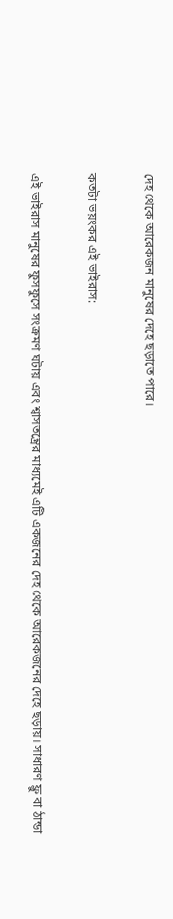দেহ থেকে আরেকজন মানুষের দেহে ছড়াতে পারে।

কতটা ভয়ংকর এই ভাইরাস:

এই ভাইরাস মানুষের ফুসফুসে সংক্রমণ ঘটায় এবং শ্বাসতন্ত্রের মাধ্যমেই এটি একজনের দেহ থেকে আরেকজনের দেহে ছড়ায়। সাধারণ ফ্লু বা ঠান্ডা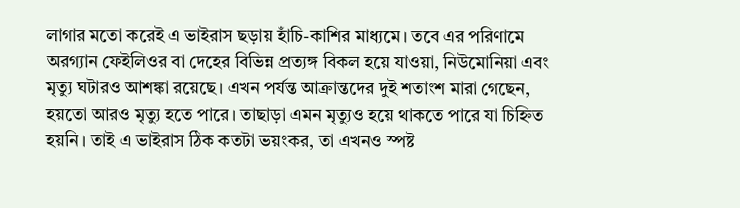লাগার মতো করেই এ ভাইরাস ছড়ায় হাঁচি-কাশির মাধ্যমে। তবে এর পরিণামে অরগ্যান ফেইলিওর বা দেহের বিভিন্ন প্রত্যঙ্গ বিকল হয়ে যাওয়া, নিউমোনিয়া এবং মৃত্যু ঘটারও আশঙ্কা রয়েছে। এখন পর্যন্ত আক্রান্তদের দুই শতাংশ মারা গেছেন, হয়তো আরও মৃত্যু হতে পারে। তাছাড়া এমন মৃত্যুও হয়ে থাকতে পারে যা চিহ্নিত হয়নি। তাই এ ভাইরাস ঠিক কতটা ভয়ংকর, তা এখনও স্পষ্ট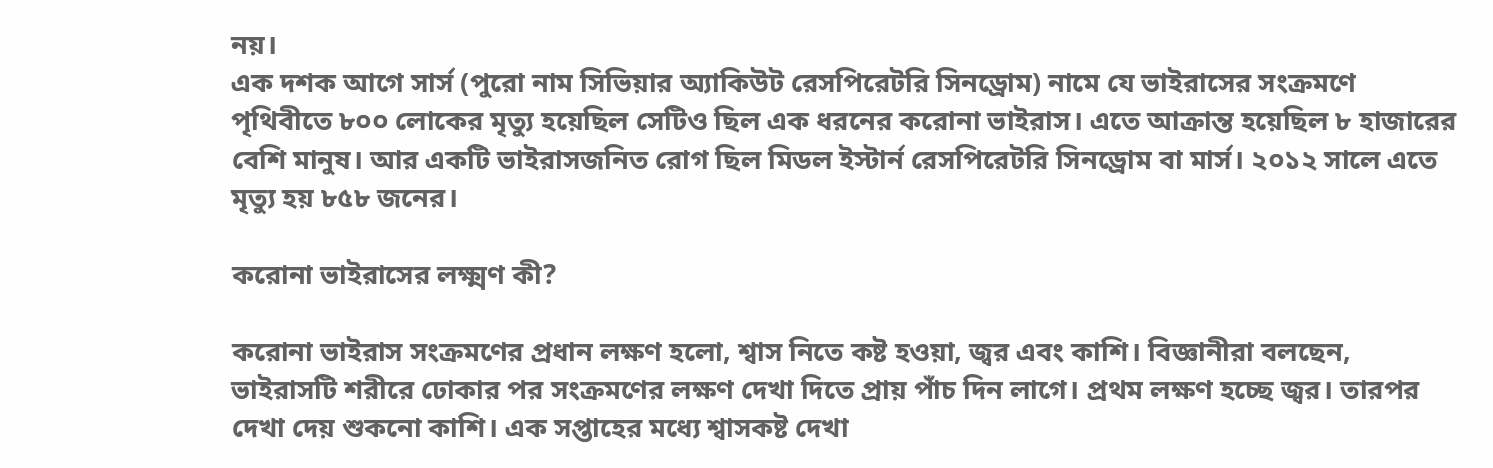নয়।
এক দশক আগে সার্স (পুরো নাম সিভিয়ার অ্যাকিউট রেসপিরেটরি সিনড্রোম) নামে যে ভাইরাসের সংক্রমণে পৃথিবীতে ৮০০ লোকের মৃত্যু হয়েছিল সেটিও ছিল এক ধরনের করোনা ভাইরাস। এতে আক্রান্ত হয়েছিল ৮ হাজারের বেশি মানুষ। আর একটি ভাইরাসজনিত রোগ ছিল মিডল ইস্টার্ন রেসপিরেটরি সিনড্রোম বা মার্স। ২০১২ সালে এতে মৃত্যু হয় ৮৫৮ জনের।

করোনা ভাইরাসের লক্ষ্মণ কী?

করোনা ভাইরাস সংক্রমণের প্রধান লক্ষণ হলো, শ্বাস নিতে কষ্ট হওয়া, জ্বর এবং কাশি। বিজ্ঞানীরা বলছেন, ভাইরাসটি শরীরে ঢোকার পর সংক্রমণের লক্ষণ দেখা দিতে প্রায় পাঁচ দিন লাগে। প্রথম লক্ষণ হচ্ছে জ্বর। তারপর দেখা দেয় শুকনো কাশি। এক সপ্তাহের মধ্যে শ্বাসকষ্ট দেখা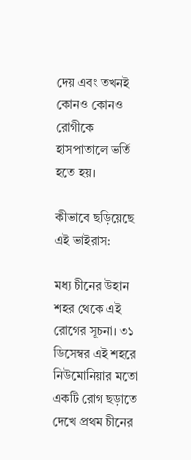দেয় এবং তখনই কোনও কোনও রোগীকে হাসপাতালে ভর্তি হতে হয়।

কীভাবে ছড়িয়েছে এই ভাইরাস:

মধ্য চীনের উহান শহর থেকে এই রোগের সূচনা। ৩১ ডিসেম্বর এই শহরে নিউমোনিয়ার মতো একটি রোগ ছড়াতে দেখে প্রথম চীনের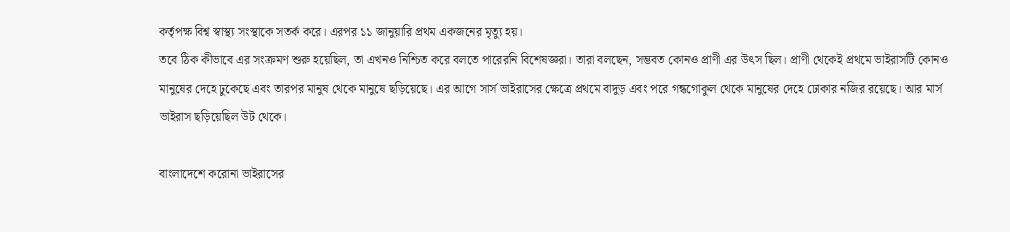কর্তৃপক্ষ বিশ্ব স্বাস্থ্য সংস্থাকে সতর্ক করে। এরপর ১১ জানুয়ারি প্রথম একজনের মৃত্যু হয়।
তবে ঠিক কীভাবে এর সংক্রমণ শুরু হয়েছিল, তা এখনও নিশ্চিত করে বলতে পারেরনি বিশেষজ্ঞরা। তারা বলছেন, সম্ভবত কোনও প্রাণী এর উৎস ছিল। প্রাণী থেকেই প্রথমে ভাইরাসটি কোনও মানুষের দেহে ঢুকেছে এবং তারপর মানুষ থেকে মানুষে ছড়িয়েছে। এর আগে সার্স ভাইরাসের ক্ষেত্রে প্রথমে বাদুড় এবং পরে গন্ধগোকুল থেকে মানুষের দেহে ঢোকার নজির রয়েছে। আর মার্স ভাইরাস ছড়িয়েছিল উট থেকে।

বাংলাদেশে করোনা ভাইরাসের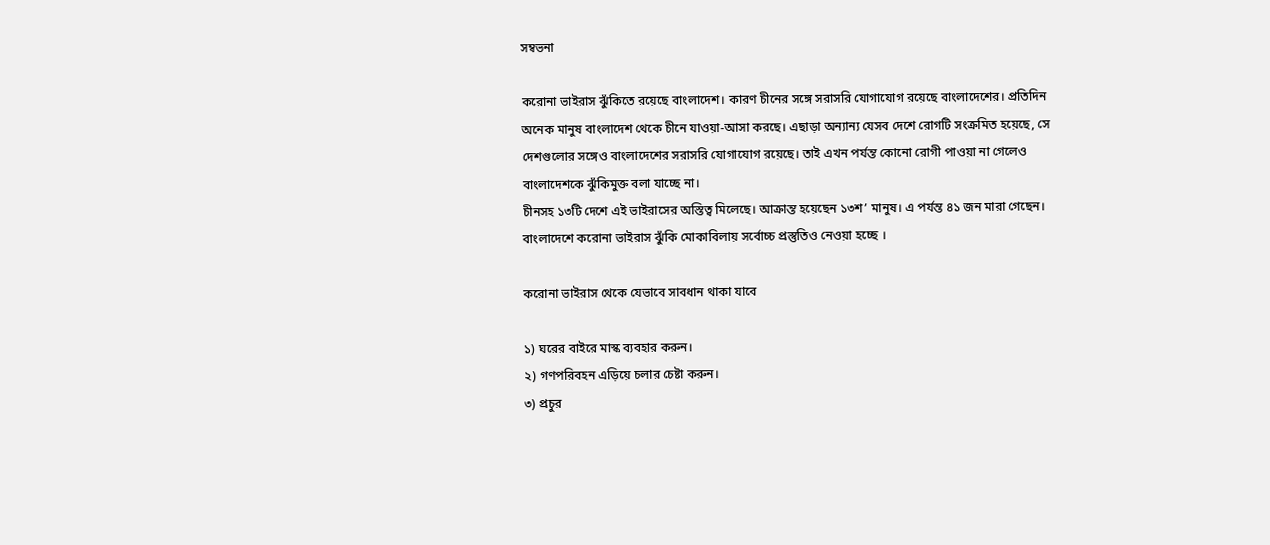সম্বভনা

করোনা ভাইরাস ঝুঁকিতে রয়েছে বাংলাদেশ। কারণ চীনের সঙ্গে সরাসরি যোগাযোগ রয়েছে বাংলাদেশের। প্রতিদিন অনেক মানুষ বাংলাদেশ থেকে চীনে যাওয়া-আসা করছে। এছাড়া অন্যান্য যেসব দেশে রোগটি সংক্রমিত হয়েছে, সে দেশগুলোর সঙ্গেও বাংলাদেশের সরাসরি যোগাযোগ রয়েছে। তাই এখন পর্যন্ত কোনো রোগী পাওয়া না গেলেও বাংলাদেশকে ঝুঁকিমুক্ত বলা যাচ্ছে না।
চীনসহ ১৩টি দেশে এই ভাইরাসের অস্তিত্ব মিলেছে। আক্রান্ত হয়েছেন ১৩শ’ মানুষ। এ পর্যন্ত ৪১ জন মারা গেছেন। বাংলাদেশে করোনা ভাইরাস ঝুঁকি মোকাবিলায় সর্বোচ্চ প্রস্তুতিও নেওয়া হচ্ছে ।

করোনা ভাইরাস থেকে যেভাবে সাবধান থাকা যাবে

১) ঘরের বাইরে মাস্ক ব্যবহার করুন।
২) গণপরিবহন এড়িয়ে চলার চেষ্টা করুন।
৩) প্রচুর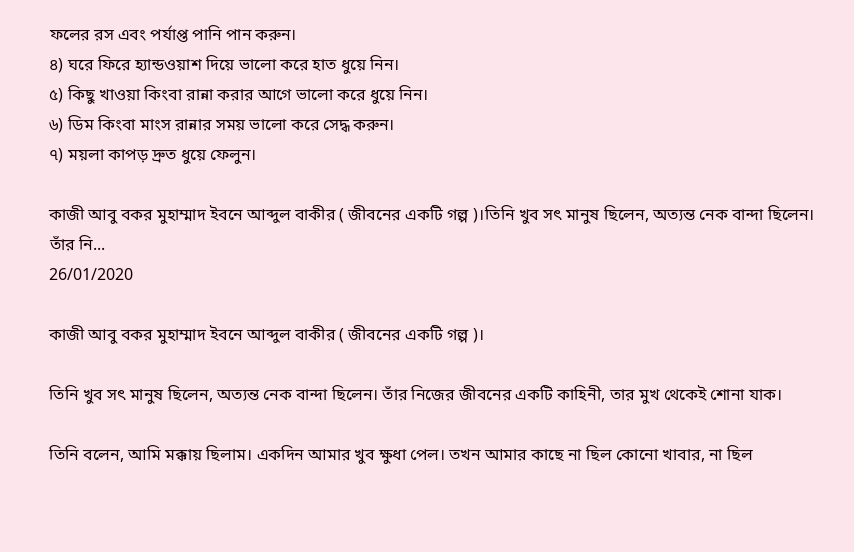ফলের রস এবং পর্যাপ্ত পানি পান করুন।
৪) ঘরে ফিরে হ্যান্ডওয়াশ দিয়ে ভালো করে হাত ধুয়ে নিন।
৫) কিছু খাওয়া কিংবা রান্না করার আগে ভালো করে ধুয়ে নিন।
৬) ডিম কিংবা মাংস রান্নার সময় ভালো করে সেদ্ধ করুন।
৭) ময়লা কাপড় দ্রুত ধুয়ে ফেলুন।

কাজী আবু বকর মুহাম্মাদ ইবনে আব্দুল বাকীর ( জীবনের একটি গল্প )।তিনি খুব সৎ মানুষ ছিলেন, অত্যন্ত নেক বান্দা ছিলেন। তাঁর নি...
26/01/2020

কাজী আবু বকর মুহাম্মাদ ইবনে আব্দুল বাকীর ( জীবনের একটি গল্প )।

তিনি খুব সৎ মানুষ ছিলেন, অত্যন্ত নেক বান্দা ছিলেন। তাঁর নিজের জীবনের একটি কাহিনী, তার মুখ থেকেই শোনা যাক।

তিনি বলেন, আমি মক্কায় ছিলাম। একদিন আমার খুব ক্ষুধা পেল। তখন আমার কাছে না ছিল কোনো খাবার, না ছিল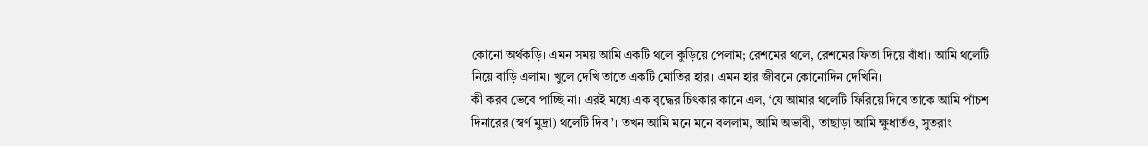কোনো অর্থকড়ি। এমন সময় আমি একটি থলে কুড়িয়ে পেলাম; রেশমের থলে, রেশমের ফিতা দিয়ে বাঁধা। আমি থলেটি নিয়ে বাড়ি এলাম। খুলে দেখি তাতে একটি মোতির হার। এমন হার জীবনে কোনোদিন দেখিনি।
কী করব ভেবে পাচ্ছি না। এরই মধ্যে এক বৃদ্ধের চিৎকার কানে এল, ‘যে আমার থলেটি ফিরিয়ে দিবে তাকে আমি পাঁচশ দিনারের (স্বর্ণ মুদ্রা) থলেটি দিব’। তখন আমি মনে মনে বললাম, আমি অভাবী, তাছাড়া আমি ক্ষুধার্তও, সুতরাং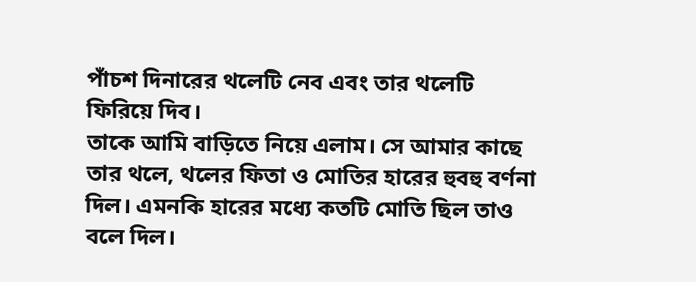পাঁচশ দিনারের থলেটি নেব এবং তার থলেটি ফিরিয়ে দিব।
তাকে আমি বাড়িতে নিয়ে এলাম। সে আমার কাছে তার থলে, থলের ফিতা ও মোতির হারের হুবহু বর্ণনা দিল। এমনকি হারের মধ্যে কতটি মোতি ছিল তাও বলে দিল।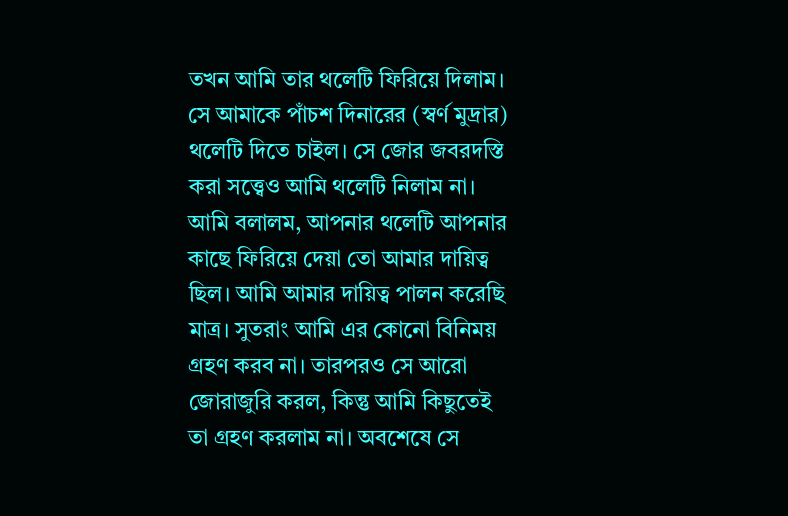তখন আমি তার থলেটি ফিরিয়ে দিলাম। সে আমাকে পাঁচশ দিনারের (স্বর্ণ মুদ্রার) থলেটি দিতে চাইল। সে জোর জবরদস্তি করা সত্ত্বেও আমি থলেটি নিলাম না। আমি বলালম, আপনার থলেটি আপনার কাছে ফিরিয়ে দেয়া তো আমার দায়িত্ব ছিল। আমি আমার দায়িত্ব পালন করেছি মাত্র। সুতরাং আমি এর কোনো বিনিময় গ্রহণ করব না। তারপরও সে আরো জোরাজুরি করল, কিন্তু আমি কিছুতেই তা গ্রহণ করলাম না। অবশেষে সে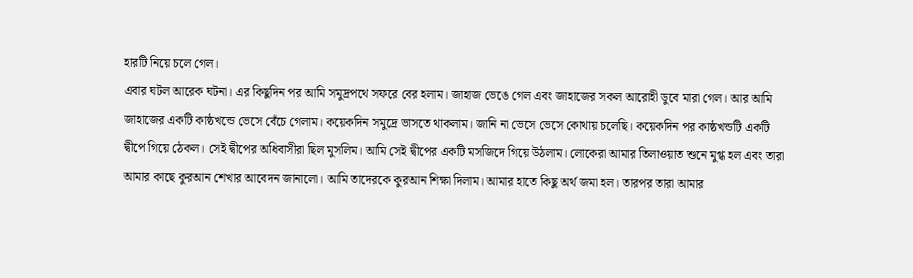হারটি নিয়ে চলে গেল।
এবার ঘটল আরেক ঘটনা। এর কিছুদিন পর আমি সমুদ্রপথে সফরে বের হলাম। জাহাজ ভেঙে গেল এবং জাহাজের সকল আরোহী ডুবে মারা গেল। আর আমি জাহাজের একটি কাষ্ঠখন্ডে ভেসে বেঁচে গেলাম। কয়েকদিন সমুদ্রে ভাসতে থাকলাম। জানি না ভেসে ভেসে কোথায় চলেছি। কয়েকদিন পর কাষ্ঠখন্ডটি একটি দ্বীপে গিয়ে ঠেকল। সেই দ্বীপের অধিবাসীরা ছিল মুসলিম। আমি সেই দ্বীপের একটি মসজিদে গিয়ে উঠলাম। লোকেরা আমার তিলাওয়াত শুনে মুগ্ধ হল এবং তারা আমার কাছে কুরআন শেখার আবেদন জানালো। আমি তাদেরকে কুরআন শিক্ষা দিলাম। আমার হাতে কিছু অর্থ জমা হল। তারপর তারা আমার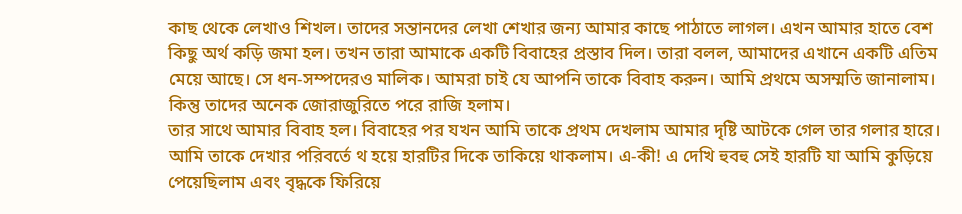কাছ থেকে লেখাও শিখল। তাদের সন্তানদের লেখা শেখার জন্য আমার কাছে পাঠাতে লাগল। এখন আমার হাতে বেশ কিছু অর্থ কড়ি জমা হল। তখন তারা আমাকে একটি বিবাহের প্রস্তাব দিল। তারা বলল, আমাদের এখানে একটি এতিম মেয়ে আছে। সে ধন-সম্পদেরও মালিক। আমরা চাই যে আপনি তাকে বিবাহ করুন। আমি প্রথমে অসম্মতি জানালাম। কিন্তু তাদের অনেক জোরাজুরিতে পরে রাজি হলাম।
তার সাথে আমার বিবাহ হল। বিবাহের পর যখন আমি তাকে প্রথম দেখলাম আমার দৃষ্টি আটকে গেল তার গলার হারে। আমি তাকে দেখার পরিবর্তে থ হয়ে হারটির দিকে তাকিয়ে থাকলাম। এ-কী! এ দেখি হুবহু সেই হারটি যা আমি কুড়িয়ে পেয়েছিলাম এবং বৃদ্ধকে ফিরিয়ে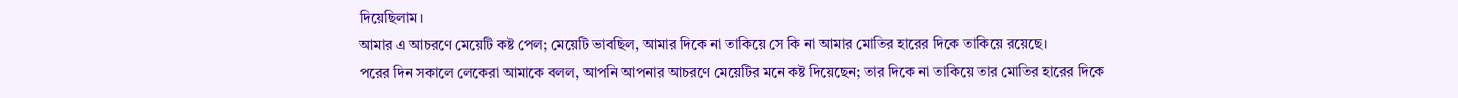দিয়েছিলাম।
আমার এ আচরণে মেয়েটি কষ্ট পেল; মেয়েটি ভাবছিল, আমার দিকে না তাকিয়ে সে কি না আমার মোতির হারের দিকে তাকিয়ে রয়েছে।
পরের দিন সকালে লেকেরা আমাকে বলল, আপনি আপনার আচরণে মেয়েটির মনে কষ্ট দিয়েছেন; তার দিকে না তাকিয়ে তার মোতির হারের দিকে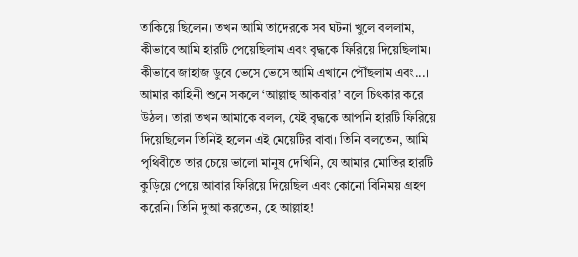তাকিয়ে ছিলেন। তখন আমি তাদেরকে সব ঘটনা খুলে বললাম, কীভাবে আমি হারটি পেয়েছিলাম এবং বৃদ্ধকে ফিরিয়ে দিয়েছিলাম। কীভাবে জাহাজ ডুবে ভেসে ভেসে আমি এখানে পৌঁছলাম এবং...। আমার কাহিনী শুনে সকলে ‘আল্লাহু আকবার’ বলে চিৎকার করে উঠল। তারা তখন আমাকে বলল, যেই বৃদ্ধকে আপনি হারটি ফিরিয়ে দিয়েছিলেন তিনিই হলেন এই মেয়েটির বাবা। তিনি বলতেন, আমি পৃথিবীতে তার চেয়ে ভালো মানুষ দেখিনি, যে আমার মোতির হারটি কুড়িয়ে পেয়ে আবার ফিরিয়ে দিয়েছিল এবং কোনো বিনিময় গ্রহণ করেনি। তিনি দুআ করতেন, হে আল্লাহ!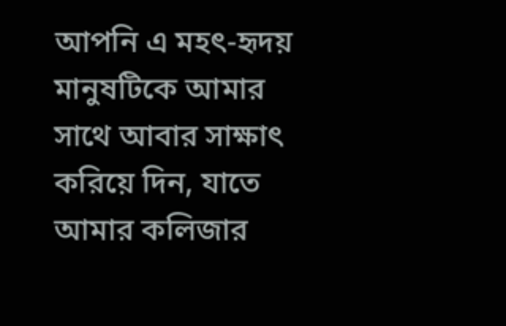আপনি এ মহৎ-হৃদয় মানুষটিকে আমার সাথে আবার সাক্ষাৎ করিয়ে দিন, যাতে আমার কলিজার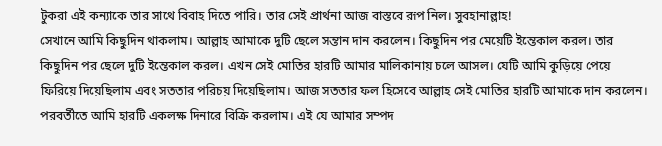টুকরা এই কন্যাকে তার সাথে বিবাহ দিতে পারি। তার সেই প্রার্থনা আজ বাস্তবে রূপ নিল। সুবহানাল্লাহ!
সেখানে আমি কিছুদিন থাকলাম। আল্লাহ আমাকে দুটি ছেলে সন্তান দান করলেন। কিছুদিন পর মেয়েটি ইন্তেকাল করল। তার কিছুদিন পর ছেলে দুটি ইন্তেকাল করল। এখন সেই মোতির হারটি আমার মালিকানায় চলে আসল। যেটি আমি কুড়িয়ে পেয়ে ফিরিয়ে দিয়েছিলাম এবং সততার পরিচয় দিয়েছিলাম। আজ সততার ফল হিসেবে আল্লাহ সেই মোতির হারটি আমাকে দান করলেন। পরবর্তীতে আমি হারটি একলক্ষ দিনারে বিক্রি করলাম। এই যে আমার সম্পদ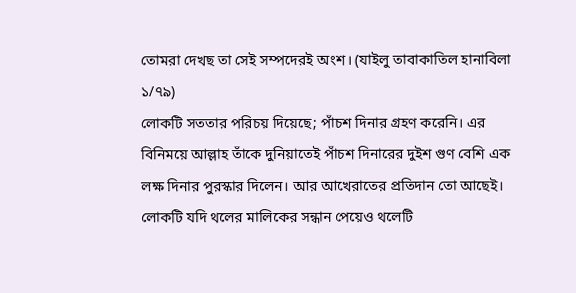তোমরা দেখছ তা সেই সম্পদেরই অংশ। (যাইলু তাবাকাতিল হানাবিলা ১/৭৯)
লোকটি সততার পরিচয় দিয়েছে; পাঁচশ দিনার গ্রহণ করেনি। এর বিনিময়ে আল্লাহ তাঁকে দুনিয়াতেই পাঁচশ দিনারের দুইশ গুণ বেশি এক লক্ষ দিনার পুরস্কার দিলেন। আর আখেরাতের প্রতিদান তো আছেই। লোকটি যদি থলের মালিকের সন্ধান পেয়েও থলেটি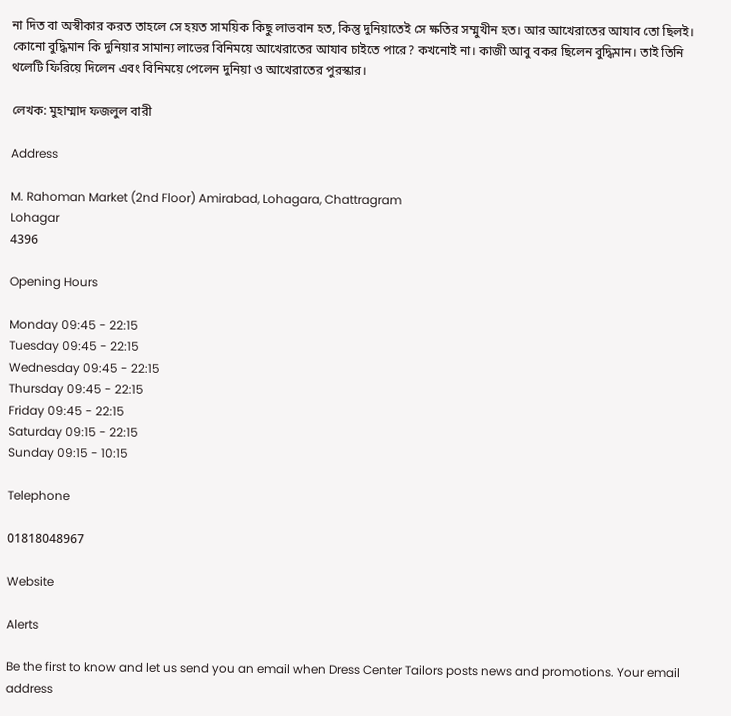না দিত বা অস্বীকার করত তাহলে সে হয়ত সাময়িক কিছু লাভবান হত, কিন্তু দুনিয়াতেই সে ক্ষতির সম্মুখীন হত। আর আখেরাতের আযাব তো ছিলই। কোনো বুদ্ধিমান কি দুনিয়ার সামান্য লাভের বিনিময়ে আখেরাতের আযাব চাইতে পারে? কখনোই না। কাজী আবু বকর ছিলেন বুদ্ধিমান। তাই তিনি থলেটি ফিরিয়ে দিলেন এবং বিনিময়ে পেলেন দুনিয়া ও আখেরাতের পুরস্কার।

লেখক: মুহাম্মাদ ফজলুল বারী

Address

M. Rahoman Market (2nd Floor) Amirabad, Lohagara, Chattragram
Lohagar
4396

Opening Hours

Monday 09:45 - 22:15
Tuesday 09:45 - 22:15
Wednesday 09:45 - 22:15
Thursday 09:45 - 22:15
Friday 09:45 - 22:15
Saturday 09:15 - 22:15
Sunday 09:15 - 10:15

Telephone

01818048967

Website

Alerts

Be the first to know and let us send you an email when Dress Center Tailors posts news and promotions. Your email address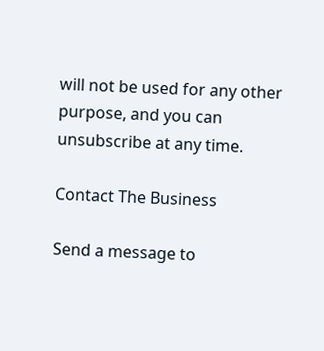will not be used for any other purpose, and you can unsubscribe at any time.

Contact The Business

Send a message to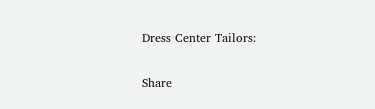Dress Center Tailors:

Share